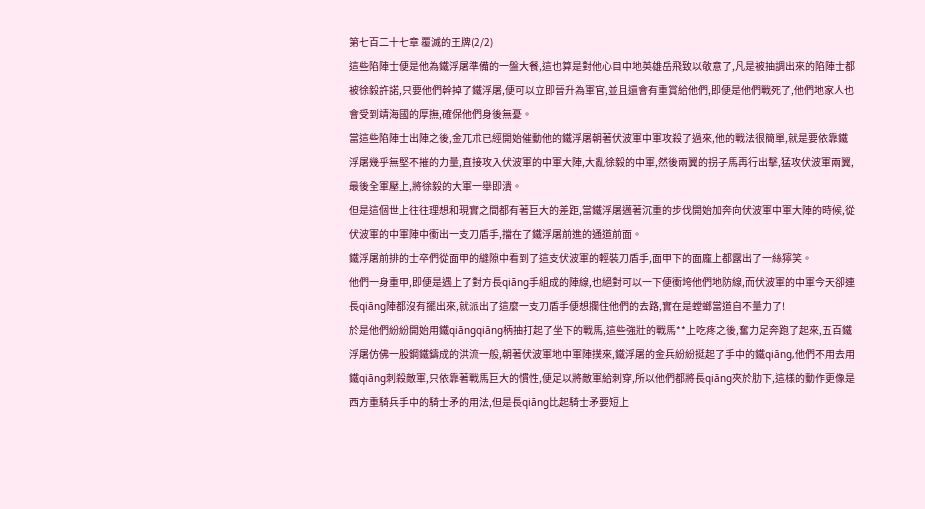第七百二十七章 覆滅的王牌(2/2)
這些陷陣士便是他為鐵浮屠準備的一盤大餐,這也算是對他心目中地英雄岳飛致以敬意了,凡是被抽調出來的陷陣士都被徐毅許諾,只要他們幹掉了鐵浮屠,便可以立即晉升為軍官,並且還會有重賞給他們,即便是他們戰死了,他們地家人也會受到靖海國的厚撫,確保他們身後無憂。
當這些陷陣士出陣之後,金兀朮已經開始催動他的鐵浮屠朝著伏波軍中軍攻殺了過來,他的戰法很簡單,就是要依靠鐵浮屠幾乎無堅不摧的力量,直接攻入伏波軍的中軍大陣,大亂徐毅的中軍,然後兩翼的拐子馬再行出擊,猛攻伏波軍兩翼,最後全軍壓上,將徐毅的大軍一舉即潰。
但是這個世上往往理想和現實之間都有著巨大的差距,當鐵浮屠邁著沉重的步伐開始加奔向伏波軍中軍大陣的時候,從伏波軍的中軍陣中衝出一支刀盾手,擋在了鐵浮屠前進的通道前面。
鐵浮屠前排的士卒們從面甲的縫隙中看到了這支伏波軍的輕裝刀盾手,面甲下的面龐上都露出了一絲獰笑。
他們一身重甲,即便是遇上了對方長qiāng手組成的陣線,也絕對可以一下便衝垮他們地防線,而伏波軍的中軍今天卻連長qiāng陣都沒有擺出來,就派出了這麼一支刀盾手便想攔住他們的去路,實在是螳螂當道自不量力了!
於是他們紛紛開始用鐵qiāngqiāng柄抽打起了坐下的戰馬,這些強壯的戰馬**上吃疼之後,奮力足奔跑了起來,五百鐵浮屠仿佛一股鋼鐵鑄成的洪流一般,朝著伏波軍地中軍陣撲來,鐵浮屠的金兵紛紛挺起了手中的鐵qiāng,他們不用去用鐵qiāng刺殺敵軍,只依靠著戰馬巨大的慣性,便足以將敵軍給刺穿,所以他們都將長qiāng夾於肋下,這樣的動作更像是西方重騎兵手中的騎士矛的用法,但是長qiāng比起騎士矛要短上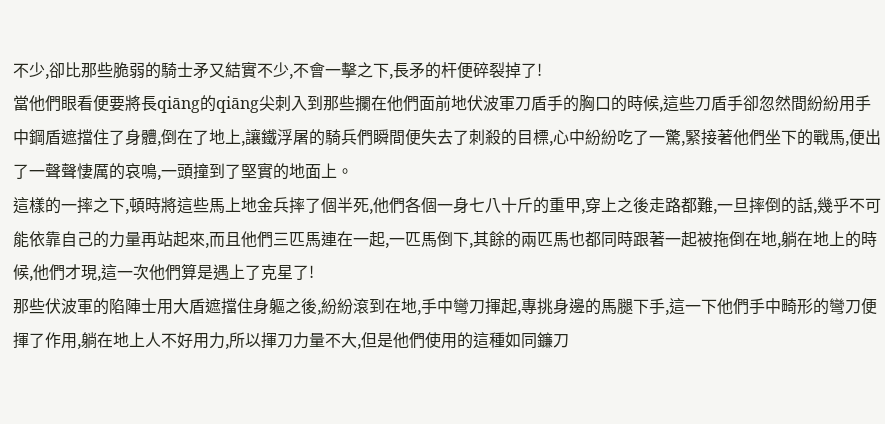不少,卻比那些脆弱的騎士矛又結實不少,不會一擊之下,長矛的杆便碎裂掉了!
當他們眼看便要將長qiāng的qiāng尖刺入到那些攔在他們面前地伏波軍刀盾手的胸口的時候,這些刀盾手卻忽然間紛紛用手中鋼盾遮擋住了身體,倒在了地上,讓鐵浮屠的騎兵們瞬間便失去了刺殺的目標,心中紛紛吃了一驚,緊接著他們坐下的戰馬,便出了一聲聲悽厲的哀鳴,一頭撞到了堅實的地面上。
這樣的一摔之下,頓時將這些馬上地金兵摔了個半死,他們各個一身七八十斤的重甲,穿上之後走路都難,一旦摔倒的話,幾乎不可能依靠自己的力量再站起來,而且他們三匹馬連在一起,一匹馬倒下,其餘的兩匹馬也都同時跟著一起被拖倒在地,躺在地上的時候,他們才現,這一次他們算是遇上了克星了!
那些伏波軍的陷陣士用大盾遮擋住身軀之後,紛紛滾到在地,手中彎刀揮起,專挑身邊的馬腿下手,這一下他們手中畸形的彎刀便揮了作用,躺在地上人不好用力,所以揮刀力量不大,但是他們使用的這種如同鐮刀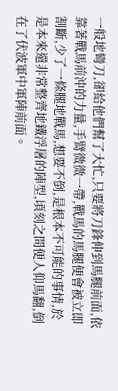一般地彎刀,卻給他們幫了大忙,只要將刀鋒伸到馬腿前面,依靠著戰馬前沖的力量,手臂微微一帶,戰馬的馬腿便會被立即割斷,少了一條腿地戰馬,想要不倒,是根本不可能的事情,於是本來還非常整齊地鐵浮屠的陣型,頃刻之間便人仰馬翻,倒在了伏波軍中軍陣前面。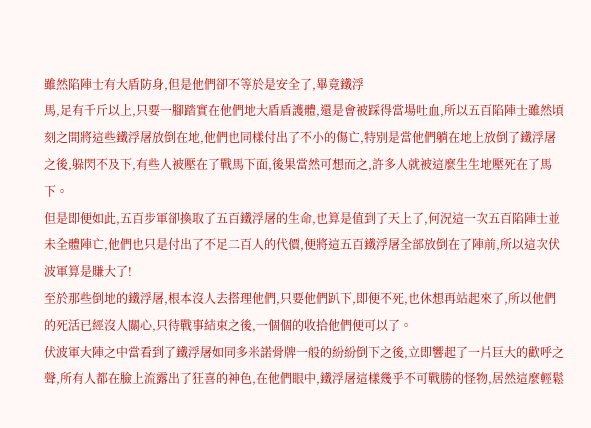雖然陷陣士有大盾防身,但是他們卻不等於是安全了,畢竟鐵浮
馬,足有千斤以上,只要一腳踏實在他們地大盾盾護體,還是會被踩得當場吐血,所以五百陷陣士雖然頃刻之間將這些鐵浮屠放倒在地,他們也同樣付出了不小的傷亡,特別是當他們躺在地上放倒了鐵浮屠之後,躲閃不及下,有些人被壓在了戰馬下面,後果當然可想而之,許多人就被這麼生生地壓死在了馬下。
但是即便如此,五百步軍卻換取了五百鐵浮屠的生命,也算是值到了天上了,何況這一次五百陷陣士並未全體陣亡,他們也只是付出了不足二百人的代價,便將這五百鐵浮屠全部放倒在了陣前,所以這次伏波軍算是賺大了!
至於那些倒地的鐵浮屠,根本沒人去搭理他們,只要他們趴下,即便不死,也休想再站起來了,所以他們的死活已經沒人關心,只待戰事結束之後,一個個的收拾他們便可以了。
伏波軍大陣之中當看到了鐵浮屠如同多米諾骨牌一般的紛紛倒下之後,立即響起了一片巨大的歡呼之聲,所有人都在臉上流露出了狂喜的神色,在他們眼中,鐵浮屠這樣幾乎不可戰勝的怪物,居然這麼輕鬆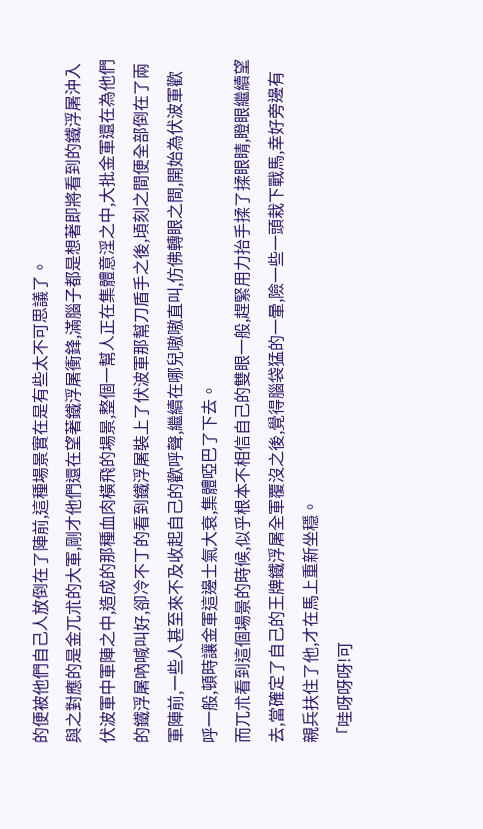的便被他們自己人放倒在了陣前,這種場景實在是有些太不可思議了。
與之對應的是金兀朮的大軍,剛才他們還在望著鐵浮屠衝鋒,滿腦子都是想著即將看到的鐵浮屠沖入伏波軍中軍陣之中,造成的那種血肉橫飛的場景,整個一幫人正在集體意淫之中,大批金軍還在為他們的鐵浮屠吶喊叫好,卻冷不丁的看到鐵浮屠裝上了伏波軍那幫刀盾手之後,頃刻之間便全部倒在了兩軍陣前,一些人甚至來不及收起自己的歡呼聲,繼續在哪兒嗷嗷直叫,仿佛轉眼之間,開始為伏波軍歡呼一般,頓時讓金軍這邊士氣大衰,集體啞巴了下去。
而兀朮看到這個場景的時候,似乎根本不相信自己的雙眼一般,趕緊用力抬手揉了揉眼睛,瞪眼繼續望去,當確定了自己的王牌鐵浮屠全軍覆沒之後,覺得腦袋猛的一暈,險一些一頭栽下戰馬,幸好旁邊有親兵扶住了他,才在馬上重新坐穩。
「哇呀呀呀!可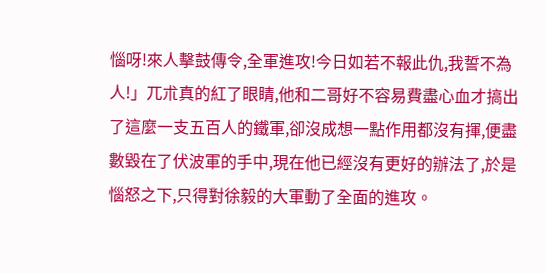惱呀!來人擊鼓傳令,全軍進攻!今日如若不報此仇,我誓不為人!」兀朮真的紅了眼睛,他和二哥好不容易費盡心血才搞出了這麼一支五百人的鐵軍,卻沒成想一點作用都沒有揮,便盡數毀在了伏波軍的手中,現在他已經沒有更好的辦法了,於是惱怒之下,只得對徐毅的大軍動了全面的進攻。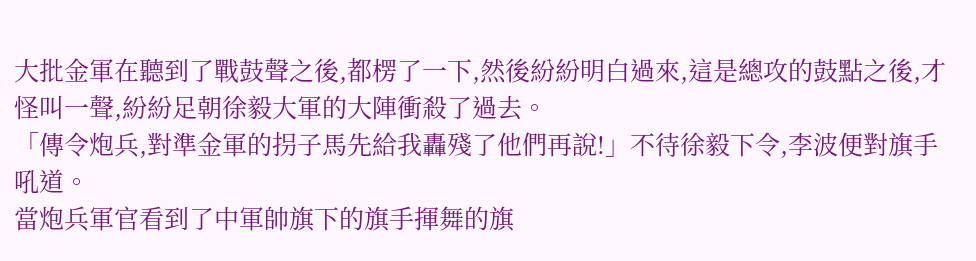大批金軍在聽到了戰鼓聲之後,都楞了一下,然後紛紛明白過來,這是總攻的鼓點之後,才怪叫一聲,紛紛足朝徐毅大軍的大陣衝殺了過去。
「傳令炮兵,對準金軍的拐子馬先給我轟殘了他們再說!」不待徐毅下令,李波便對旗手吼道。
當炮兵軍官看到了中軍帥旗下的旗手揮舞的旗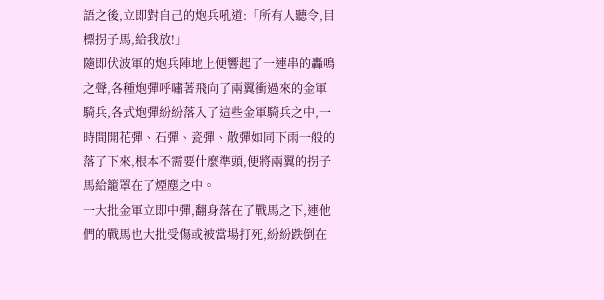語之後,立即對自己的炮兵吼道:「所有人聽令,目標拐子馬,給我放!」
隨即伏波軍的炮兵陣地上便響起了一連串的轟鳴之聲,各種炮彈呼嘯著飛向了兩翼衝過來的金軍騎兵,各式炮彈紛紛落入了這些金軍騎兵之中,一時間開花彈、石彈、瓷彈、散彈如同下雨一般的落了下來,根本不需要什麼準頭,便將兩翼的拐子馬給籠罩在了煙塵之中。
一大批金軍立即中彈,翻身落在了戰馬之下,連他們的戰馬也大批受傷或被當場打死,紛紛跌倒在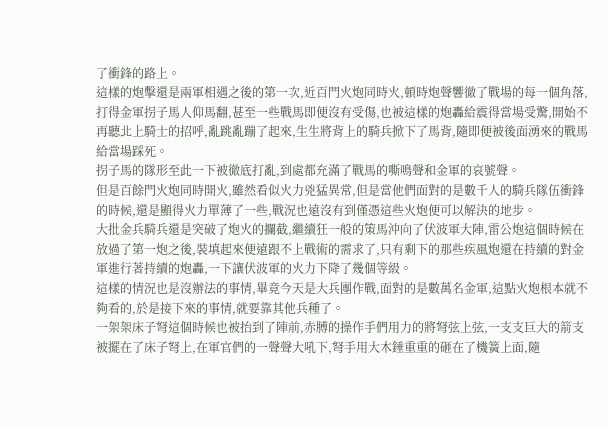了衝鋒的路上。
這樣的炮擊還是兩軍相遇之後的第一次,近百門火炮同時火,頓時炮聲響徹了戰場的每一個角落,打得金軍拐子馬人仰馬翻,甚至一些戰馬即便沒有受傷,也被這樣的炮轟給震得當場受驚,開始不再聽北上騎士的招呼,亂跳亂蹦了起來,生生將背上的騎兵掀下了馬背,隨即便被後面湧來的戰馬給當場踩死。
拐子馬的隊形至此一下被徹底打亂,到處都充滿了戰馬的嘶鳴聲和金軍的哀號聲。
但是百餘門火炮同時開火,雖然看似火力兇猛異常,但是當他們面對的是數千人的騎兵隊伍衝鋒的時候,還是顯得火力單薄了一些,戰況也遠沒有到僅憑這些火炮便可以解決的地步。
大批金兵騎兵還是突破了炮火的攔截,繼續狂一般的策馬沖向了伏波軍大陣,雷公炮這個時候在放過了第一炮之後,裝填起來便遠跟不上戰術的需求了,只有剩下的那些疾風炮還在持續的對金軍進行著持續的炮轟,一下讓伏波軍的火力下降了幾個等級。
這樣的情況也是沒辦法的事情,畢竟今天是大兵團作戰,面對的是數萬名金軍,這點火炮根本就不夠看的,於是接下來的事情,就要靠其他兵種了。
一架架床子弩這個時候也被抬到了陣前,赤膊的操作手們用力的將弩弦上弦,一支支巨大的箭支被擺在了床子弩上,在軍官們的一聲聲大吼下,弩手用大木錘重重的砸在了機簧上面,隨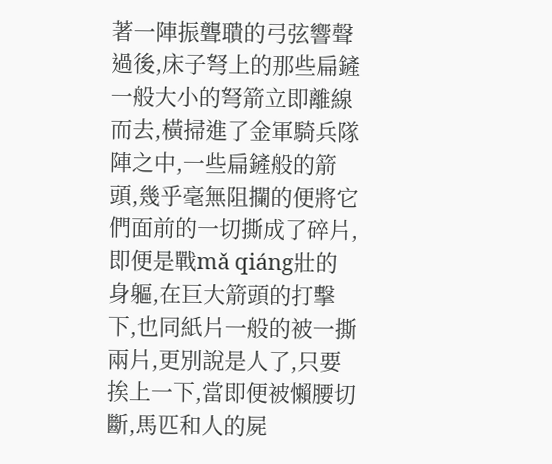著一陣振聾聵的弓弦響聲過後,床子弩上的那些扁鏟一般大小的弩箭立即離線而去,橫掃進了金軍騎兵隊陣之中,一些扁鏟般的箭頭,幾乎毫無阻攔的便將它們面前的一切撕成了碎片,即便是戰mǎ qiáng壯的身軀,在巨大箭頭的打擊下,也同紙片一般的被一撕兩片,更別說是人了,只要挨上一下,當即便被懶腰切斷,馬匹和人的屍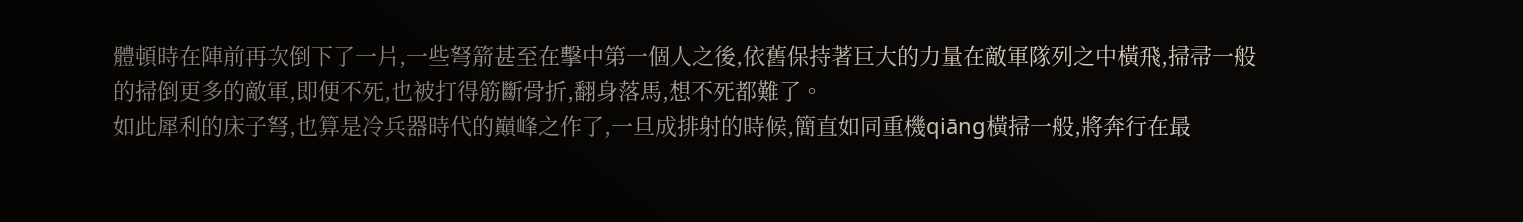體頓時在陣前再次倒下了一片,一些弩箭甚至在擊中第一個人之後,依舊保持著巨大的力量在敵軍隊列之中橫飛,掃帚一般的掃倒更多的敵軍,即便不死,也被打得筋斷骨折,翻身落馬,想不死都難了。
如此犀利的床子弩,也算是冷兵器時代的巔峰之作了,一旦成排射的時候,簡直如同重機qiāng橫掃一般,將奔行在最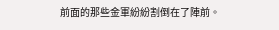前面的那些金軍紛紛割倒在了陣前。